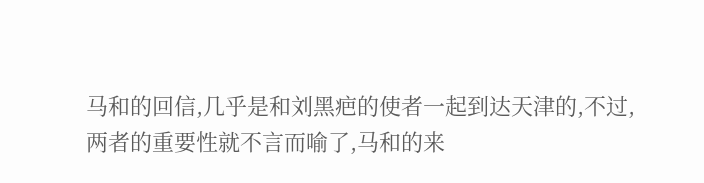马和的回信,几乎是和刘黑疤的使者一起到达天津的,不过,两者的重要性就不言而喻了,马和的来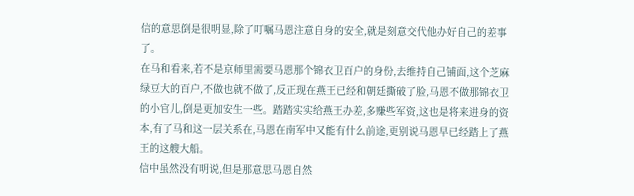信的意思倒是很明显,除了叮嘱马恩注意自身的安全,就是刻意交代他办好自己的差事了。
在马和看来,若不是京师里需要马恩那个锦衣卫百户的身份,去维持自己铺面,这个芝麻绿豆大的百户,不做也就不做了,反正现在燕王已经和朝廷撕破了脸,马恩不做那锦衣卫的小官儿,倒是更加安生一些。踏踏实实给燕王办差,多赚些军资,这也是将来进身的资本,有了马和这一层关系在,马恩在南军中又能有什么前途,更别说马恩早已经踏上了燕王的这艘大船。
信中虽然没有明说,但是那意思马恩自然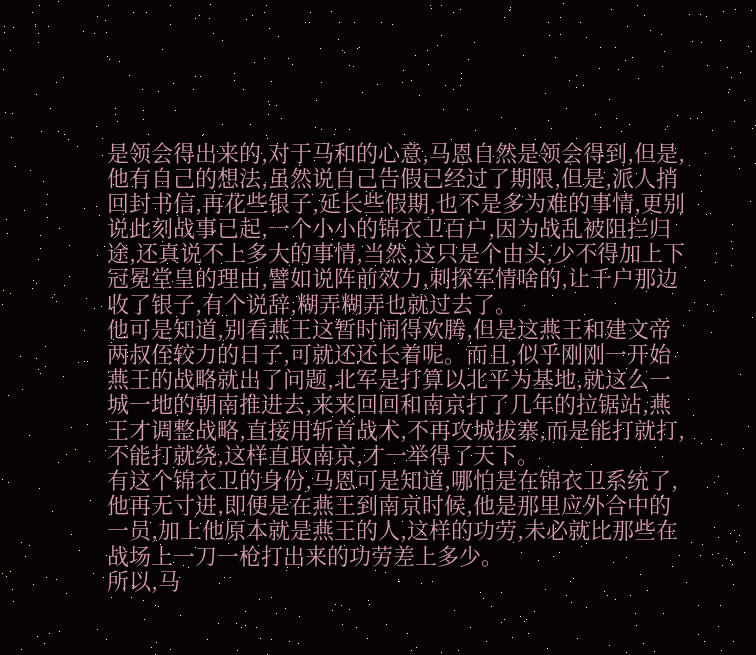是领会得出来的,对于马和的心意,马恩自然是领会得到,但是,他有自己的想法,虽然说自己告假已经过了期限,但是,派人捎回封书信,再花些银子,延长些假期,也不是多为难的事情,更别说此刻战事已起,一个小小的锦衣卫百户,因为战乱被阻拦归途,还真说不上多大的事情,当然,这只是个由头,少不得加上下冠冕堂皇的理由,譬如说阵前效力,刺探军情啥的,让千户那边收了银子,有个说辞,糊弄糊弄也就过去了。
他可是知道,别看燕王这暂时闹得欢腾,但是这燕王和建文帝两叔侄较力的日子,可就还还长着呢。而且,似乎刚刚一开始燕王的战略就出了问题,北军是打算以北平为基地,就这么一城一地的朝南推进去,来来回回和南京打了几年的拉锯站,燕王才调整战略,直接用斩首战术,不再攻城拔寨,而是能打就打,不能打就绕,这样直取南京,才一举得了天下。
有这个锦衣卫的身份,马恩可是知道,哪怕是在锦衣卫系统了,他再无寸进,即便是在燕王到南京时候,他是那里应外合中的一员,加上他原本就是燕王的人,这样的功劳,未必就比那些在战场上一刀一枪打出来的功劳差上多少。
所以,马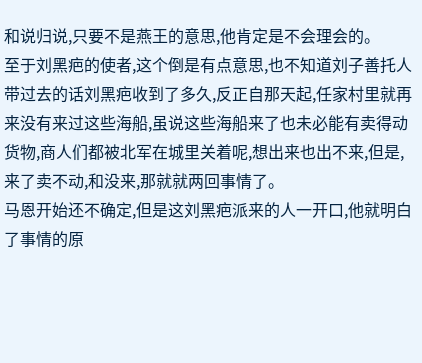和说归说,只要不是燕王的意思,他肯定是不会理会的。
至于刘黑疤的使者,这个倒是有点意思,也不知道刘子善托人带过去的话刘黑疤收到了多久,反正自那天起,任家村里就再来没有来过这些海船,虽说这些海船来了也未必能有卖得动货物,商人们都被北军在城里关着呢,想出来也出不来,但是,来了卖不动,和没来,那就就两回事情了。
马恩开始还不确定,但是这刘黑疤派来的人一开口,他就明白了事情的原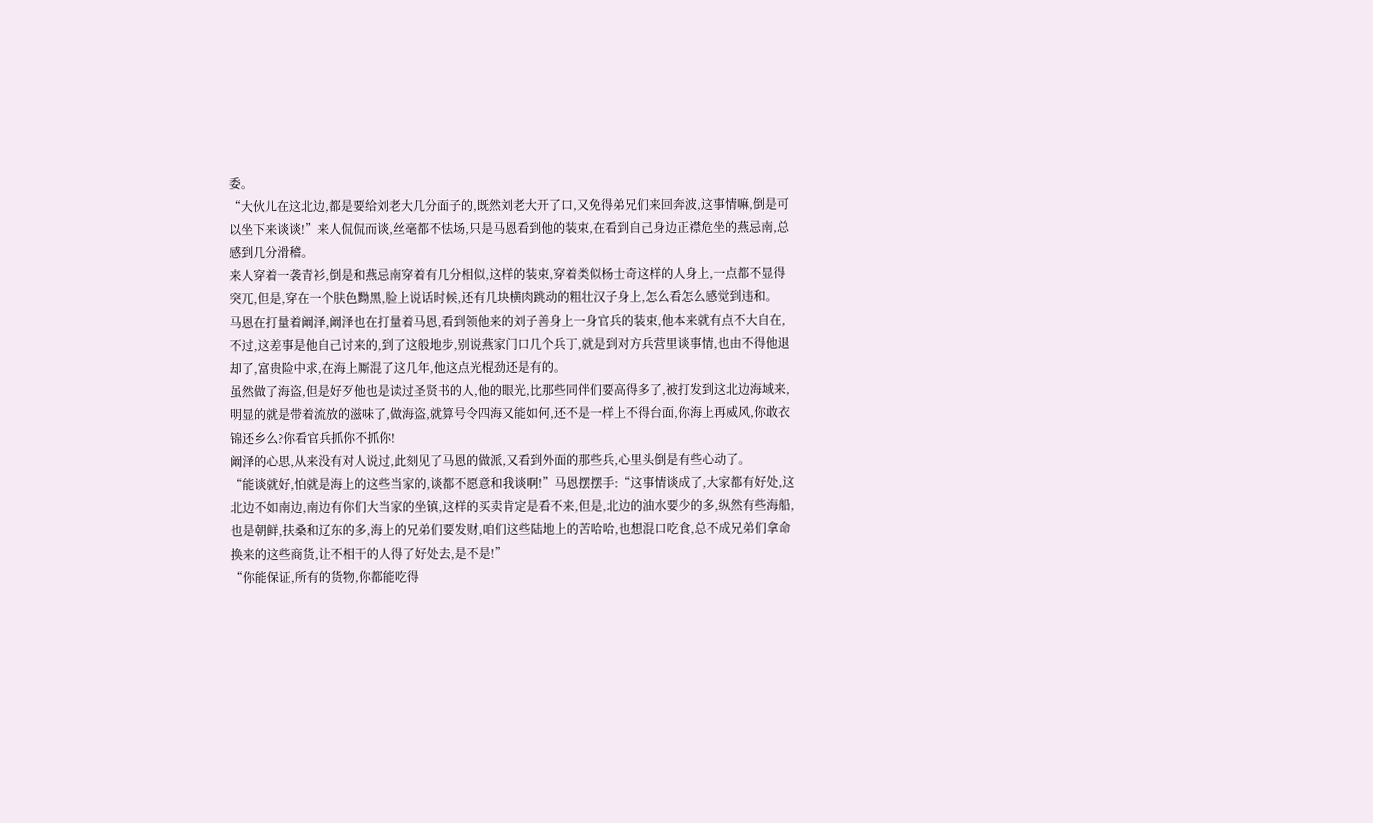委。
“大伙儿在这北边,都是要给刘老大几分面子的,既然刘老大开了口,又免得弟兄们来回奔波,这事情嘛,倒是可以坐下来谈谈!”来人侃侃而谈,丝毫都不怯场,只是马恩看到他的装束,在看到自己身边正襟危坐的燕忌南,总感到几分滑稽。
来人穿着一袭青衫,倒是和燕忌南穿着有几分相似,这样的装束,穿着类似杨士奇这样的人身上,一点都不显得突兀,但是,穿在一个肤色黝黑,脸上说话时候,还有几块横肉跳动的粗壮汉子身上,怎么看怎么感觉到违和。
马恩在打量着阚泽,阚泽也在打量着马恩,看到领他来的刘子善身上一身官兵的装束,他本来就有点不大自在,不过,这差事是他自己讨来的,到了这般地步,别说燕家门口几个兵丁,就是到对方兵营里谈事情,也由不得他退却了,富贵险中求,在海上厮混了这几年,他这点光棍劲还是有的。
虽然做了海盗,但是好歹他也是读过圣贤书的人,他的眼光,比那些同伴们要高得多了,被打发到这北边海域来,明显的就是带着流放的滋味了,做海盗,就算号令四海又能如何,还不是一样上不得台面,你海上再威风,你敢衣锦还乡么?你看官兵抓你不抓你!
阚泽的心思,从来没有对人说过,此刻见了马恩的做派,又看到外面的那些兵,心里头倒是有些心动了。
“能谈就好,怕就是海上的这些当家的,谈都不愿意和我谈啊!”马恩摆摆手:“这事情谈成了,大家都有好处,这北边不如南边,南边有你们大当家的坐镇,这样的买卖肯定是看不来,但是,北边的油水要少的多,纵然有些海船,也是朝鲜,扶桑和辽东的多,海上的兄弟们要发财,咱们这些陆地上的苦哈哈,也想混口吃食,总不成兄弟们拿命换来的这些商货,让不相干的人得了好处去,是不是!”
“你能保证,所有的货物,你都能吃得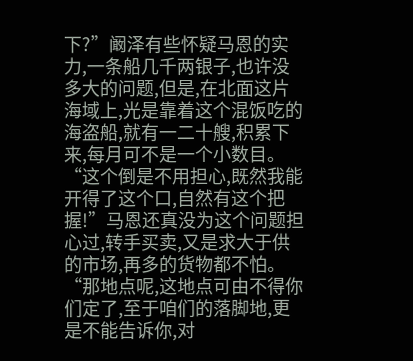下?”阚泽有些怀疑马恩的实力,一条船几千两银子,也许没多大的问题,但是,在北面这片海域上,光是靠着这个混饭吃的海盗船,就有一二十艘,积累下来,每月可不是一个小数目。
“这个倒是不用担心,既然我能开得了这个口,自然有这个把握!”马恩还真没为这个问题担心过,转手买卖,又是求大于供的市场,再多的货物都不怕。
“那地点呢,这地点可由不得你们定了,至于咱们的落脚地,更是不能告诉你,对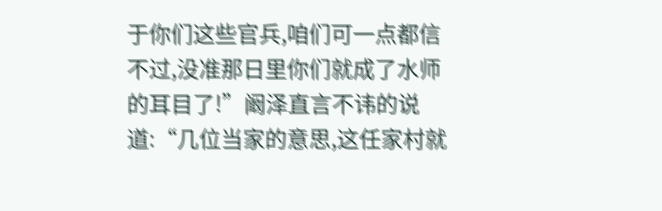于你们这些官兵,咱们可一点都信不过,没准那日里你们就成了水师的耳目了!”阚泽直言不讳的说道:“几位当家的意思,这任家村就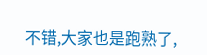不错,大家也是跑熟了,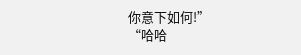你意下如何!”
“哈哈